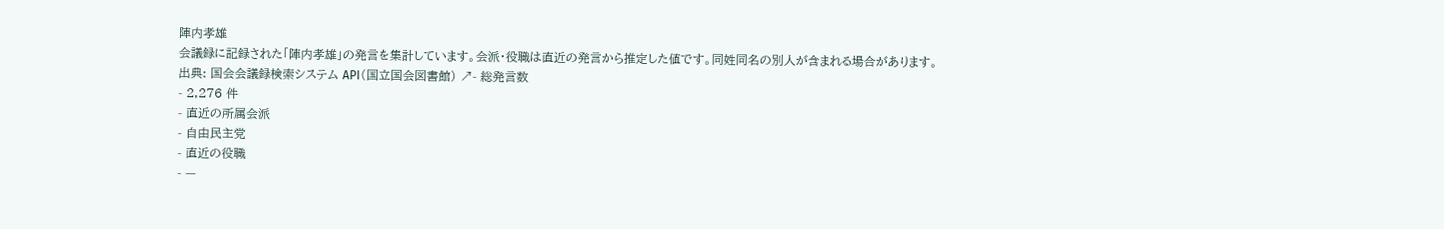陣内孝雄
会議録に記録された「陣内孝雄」の発言を集計しています。会派・役職は直近の発言から推定した値です。同姓同名の別人が含まれる場合があります。
出典: 国会会議録検索システム API(国立国会図書館) ↗- 総発言数
- 2,276 件
- 直近の所属会派
- 自由民主党
- 直近の役職
- —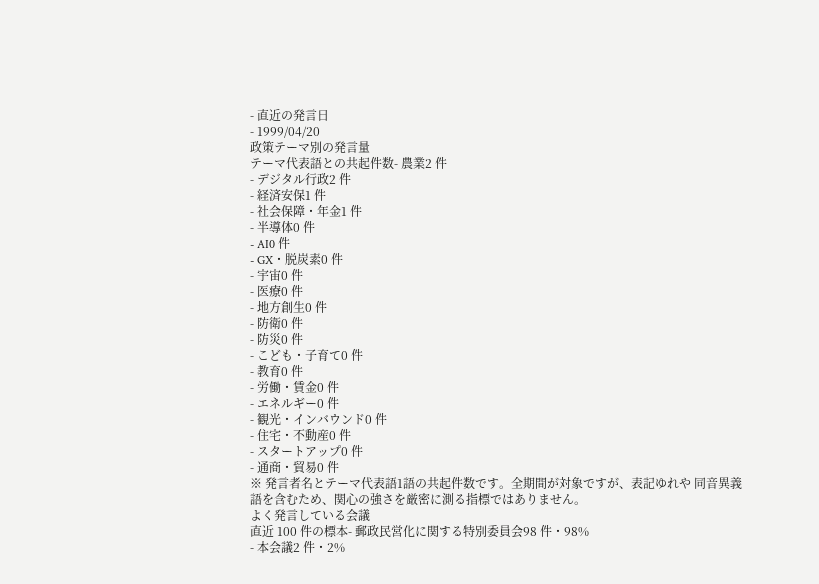- 直近の発言日
- 1999/04/20
政策テーマ別の発言量
テーマ代表語との共起件数- 農業2 件
- デジタル行政2 件
- 経済安保1 件
- 社会保障・年金1 件
- 半導体0 件
- AI0 件
- GX・脱炭素0 件
- 宇宙0 件
- 医療0 件
- 地方創生0 件
- 防衛0 件
- 防災0 件
- こども・子育て0 件
- 教育0 件
- 労働・賃金0 件
- エネルギー0 件
- 観光・インバウンド0 件
- 住宅・不動産0 件
- スタートアップ0 件
- 通商・貿易0 件
※ 発言者名とテーマ代表語1語の共起件数です。全期間が対象ですが、表記ゆれや 同音異義語を含むため、関心の強さを厳密に測る指標ではありません。
よく発言している会議
直近 100 件の標本- 郵政民営化に関する特別委員会98 件・98%
- 本会議2 件・2%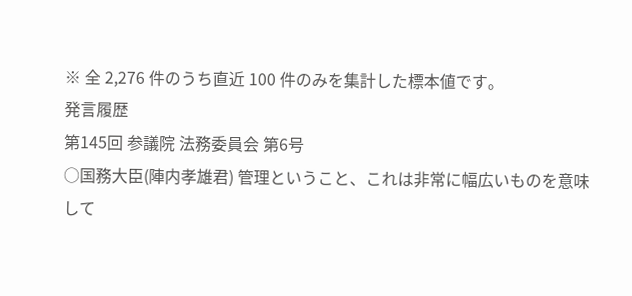※ 全 2,276 件のうち直近 100 件のみを集計した標本値です。
発言履歴
第145回 参議院 法務委員会 第6号
○国務大臣(陣内孝雄君) 管理ということ、これは非常に幅広いものを意味して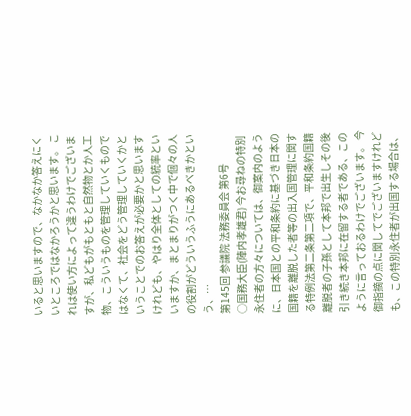いると思いますので、なかなか答えにくいところではなかろうかと思います。 これは使い方によって違うわけでございますが、私どもがもともと自然物とか人工物、こういうものを管理していくものではなくて、社会をどう管理していくかということでのお答えが必要かと思いますけれども、やはり全体としての統率といいますか、まとまりがつく中で個々の人の役割がどういうふうにあるべきかという、…
第145回 参議院 法務委員会 第6号
○国務大臣(陣内孝雄君) 今お尋ねの特別永住者の方々については、御案内のように、日本国との平和条約に基づき日本の国籍を離脱した者等の出入国管理に関する特例法第二条第二項で、平和条約国籍離脱者の子孫として本邦で出生しその後引き続き本邦に在留する者である、このように言っておるわけでございます。 今御指摘の点に関してでございますけれども、この特別永住者が出国する場合は、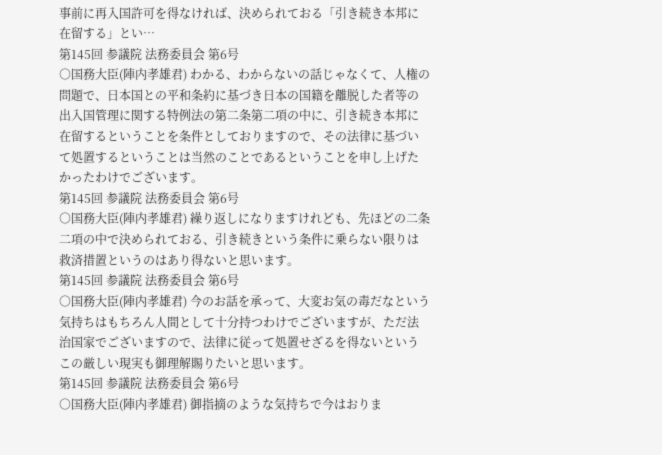事前に再入国許可を得なければ、決められておる「引き続き本邦に在留する」とい…
第145回 参議院 法務委員会 第6号
○国務大臣(陣内孝雄君) わかる、わからないの話じゃなくて、人権の問題で、日本国との平和条約に基づき日本の国籍を離脱した者等の出入国管理に関する特例法の第二条第二項の中に、引き続き本邦に在留するということを条件としておりますので、その法律に基づいて処置するということは当然のことであるということを申し上げたかったわけでございます。
第145回 参議院 法務委員会 第6号
○国務大臣(陣内孝雄君) 繰り返しになりますけれども、先ほどの二条二項の中で決められておる、引き続きという条件に乗らない限りは救済措置というのはあり得ないと思います。
第145回 参議院 法務委員会 第6号
○国務大臣(陣内孝雄君) 今のお話を承って、大変お気の毒だなという気持ちはもちろん人間として十分持つわけでございますが、ただ法治国家でございますので、法律に従って処置せざるを得ないというこの厳しい現実も御理解賜りたいと思います。
第145回 参議院 法務委員会 第6号
○国務大臣(陣内孝雄君) 御指摘のような気持ちで今はおりま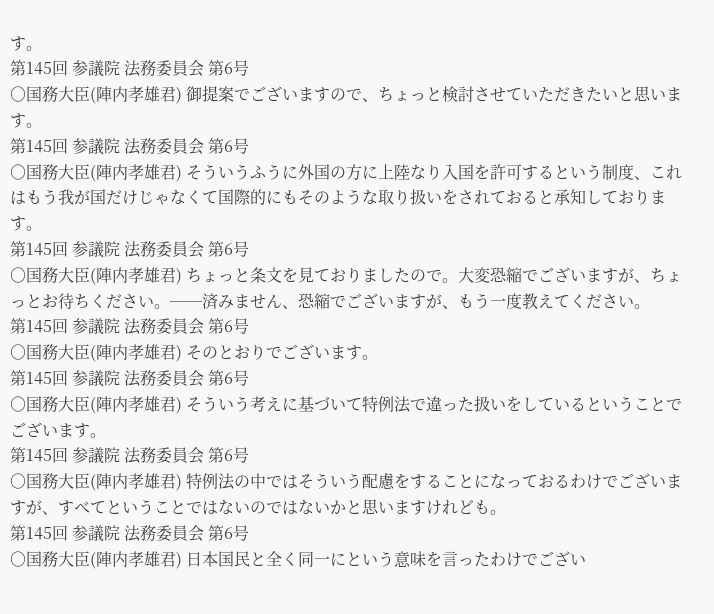す。
第145回 参議院 法務委員会 第6号
○国務大臣(陣内孝雄君) 御提案でございますので、ちょっと検討させていただきたいと思います。
第145回 参議院 法務委員会 第6号
○国務大臣(陣内孝雄君) そういうふうに外国の方に上陸なり入国を許可するという制度、これはもう我が国だけじゃなくて国際的にもそのような取り扱いをされておると承知しております。
第145回 参議院 法務委員会 第6号
○国務大臣(陣内孝雄君) ちょっと条文を見ておりましたので。大変恐縮でございますが、ちょっとお待ちください。──済みません、恐縮でございますが、もう一度教えてください。
第145回 参議院 法務委員会 第6号
○国務大臣(陣内孝雄君) そのとおりでございます。
第145回 参議院 法務委員会 第6号
○国務大臣(陣内孝雄君) そういう考えに基づいて特例法で違った扱いをしているということでございます。
第145回 参議院 法務委員会 第6号
○国務大臣(陣内孝雄君) 特例法の中ではそういう配慮をすることになっておるわけでございますが、すべてということではないのではないかと思いますけれども。
第145回 参議院 法務委員会 第6号
○国務大臣(陣内孝雄君) 日本国民と全く同一にという意味を言ったわけでござい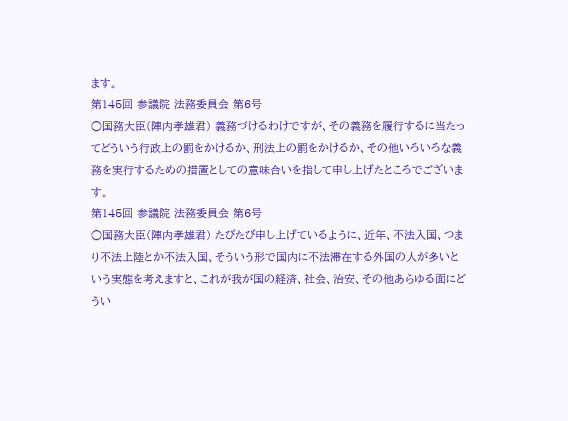ます。
第145回 参議院 法務委員会 第6号
○国務大臣(陣内孝雄君) 義務づけるわけですが、その義務を履行するに当たってどういう行政上の罰をかけるか、刑法上の罰をかけるか、その他いろいろな義務を実行するための措置としての意味合いを指して申し上げたところでございます。
第145回 参議院 法務委員会 第6号
○国務大臣(陣内孝雄君) たびたび申し上げているように、近年、不法入国、つまり不法上陸とか不法入国、そういう形で国内に不法滞在する外国の人が多いという実態を考えますと、これが我が国の経済、社会、治安、その他あらゆる面にどうい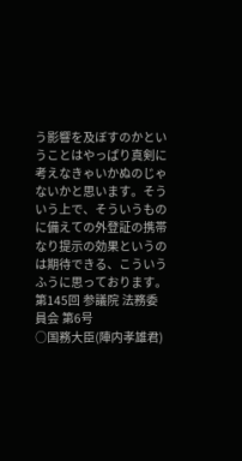う影響を及ぼすのかということはやっぱり真剣に考えなきゃいかぬのじゃないかと思います。そういう上で、そういうものに備えての外登証の携帯なり提示の効果というのは期待できる、こういうふうに思っております。
第145回 参議院 法務委員会 第6号
○国務大臣(陣内孝雄君)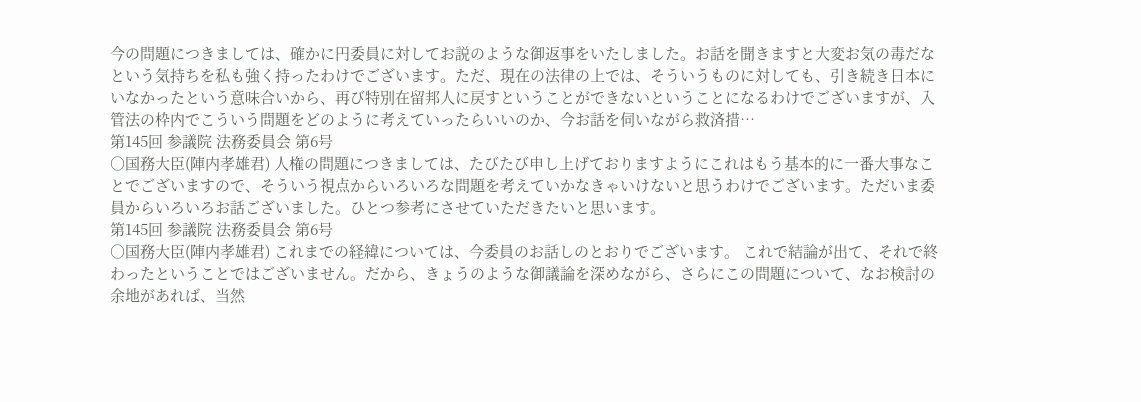今の問題につきましては、確かに円委員に対してお説のような御返事をいたしました。お話を聞きますと大変お気の毒だなという気持ちを私も強く持ったわけでございます。ただ、現在の法律の上では、そういうものに対しても、引き続き日本にいなかったという意味合いから、再び特別在留邦人に戻すということができないということになるわけでございますが、入管法の枠内でこういう問題をどのように考えていったらいいのか、今お話を伺いながら救済措…
第145回 参議院 法務委員会 第6号
○国務大臣(陣内孝雄君) 人権の問題につきましては、たびたび申し上げておりますようにこれはもう基本的に一番大事なことでございますので、そういう視点からいろいろな問題を考えていかなきゃいけないと思うわけでございます。ただいま委員からいろいろお話ございました。ひとつ参考にさせていただきたいと思います。
第145回 参議院 法務委員会 第6号
○国務大臣(陣内孝雄君) これまでの経緯については、今委員のお話しのとおりでございます。 これで結論が出て、それで終わったということではございません。だから、きょうのような御議論を深めながら、さらにこの問題について、なお検討の余地があれば、当然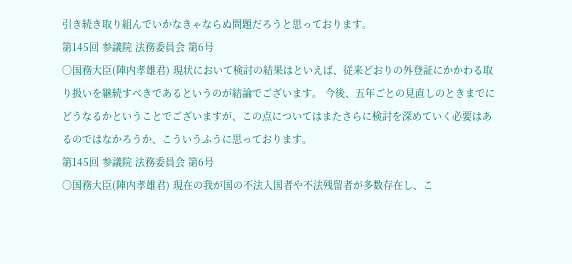引き続き取り組んでいかなきゃならぬ問題だろうと思っております。
第145回 参議院 法務委員会 第6号
○国務大臣(陣内孝雄君) 現状において検討の結果はといえば、従来どおりの外登証にかかわる取り扱いを継続すべきであるというのが結論でございます。 今後、五年ごとの見直しのときまでにどうなるかということでございますが、この点についてはまたさらに検討を深めていく必要はあるのではなかろうか、こういうふうに思っております。
第145回 参議院 法務委員会 第6号
○国務大臣(陣内孝雄君) 現在の我が国の不法入国者や不法残留者が多数存在し、こ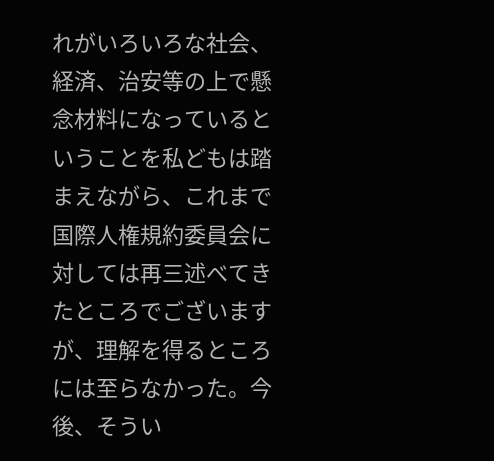れがいろいろな社会、経済、治安等の上で懸念材料になっているということを私どもは踏まえながら、これまで国際人権規約委員会に対しては再三述べてきたところでございますが、理解を得るところには至らなかった。今後、そうい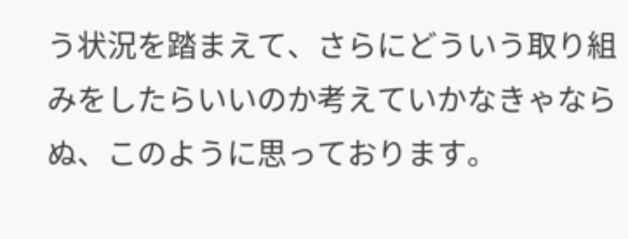う状況を踏まえて、さらにどういう取り組みをしたらいいのか考えていかなきゃならぬ、このように思っております。